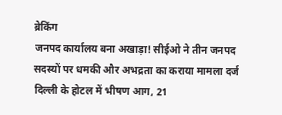ब्रेकिंग
जनपद कार्यालय बना अखाड़ा! सीईओ ने तीन जनपद सदस्यों पर धमकी और अभद्रता का कराया मामला दर्ज दिल्ली के होटल में भीषण आग, 21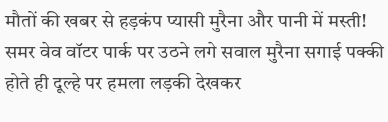मौतों की खबर से हड़कंप प्यासी मुरैना और पानी में मस्ती! समर वेव वॉटर पार्क पर उठने लगे सवाल मुरैना सगाई पक्की होते ही दूल्हे पर हमला लड़की देखकर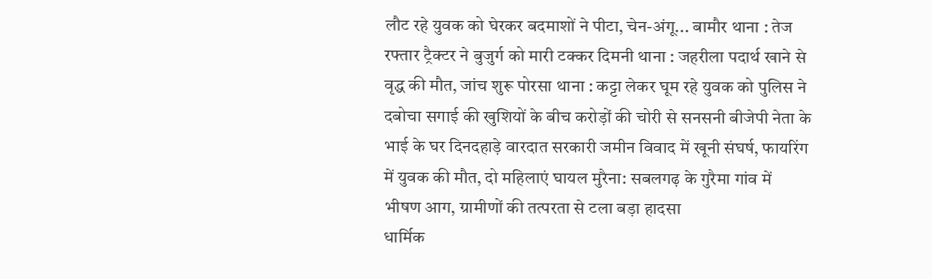लौट रहे युवक को घेरकर बदमाशों ने पीटा, चेन-अंगू... बामौर थाना : तेज रफ्तार ट्रैक्टर ने बुजुर्ग को मारी टक्कर दिमनी थाना : जहरीला पदार्थ खाने से वृद्ध की मौत, जांच शुरू पोरसा थाना : कट्टा लेकर घूम रहे युवक को पुलिस ने दबोचा सगाई की खुशियों के बीच करोड़ों की चोरी से सनसनी बीजेपी नेता के भाई के घर दिनदहाड़े वारदात सरकारी जमीन विवाद में खूनी संघर्ष, फायरिंग में युवक की मौत, दो महिलाएं घायल मुरैना: सबलगढ़ के गुरैमा गांव में भीषण आग, ग्रामीणों की तत्परता से टला बड़ा हादसा
धार्मिक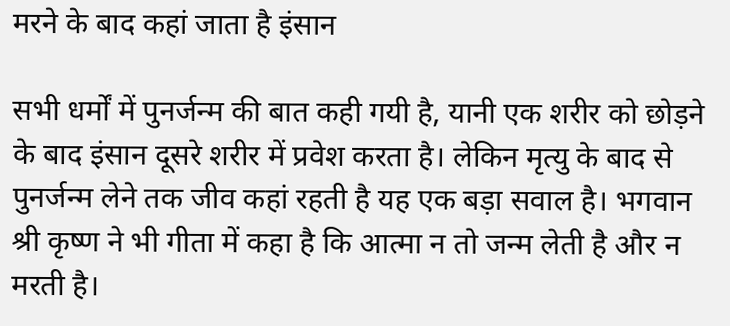मरने के बाद कहां जाता है इंसान

सभी धर्मों में पुनर्जन्म की बात कही गयी है, यानी एक शरीर को छोड़ने के बाद इंसान दूसरे शरीर में प्रवेश करता है। लेकिन मृत्यु के बाद से पुनर्जन्म लेने तक जीव कहां रहती है यह एक बड़ा सवाल है। भगवान श्री कृष्ण ने भी गीता में कहा है कि आत्मा न तो जन्म लेती है और न मरती है।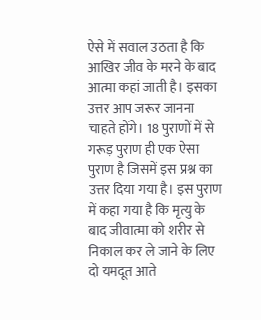ऐसे में सवाल उठता है कि आखिर जीव के मरने के बाद आत्मा कहां जाती है। इसका उत्तर आप जरूर जानना चाहते होंगे। 18 पुराणों में से गरूड़ पुराण ही एक ऐसा पुराण है जिसमें इस प्रश्न का उत्तर दिया गया है। इस पुराण में कहा गया है कि मृत्यु के बाद जीवात्मा को शरीर से निकाल कर ले जाने के लिए दो यमदूत आते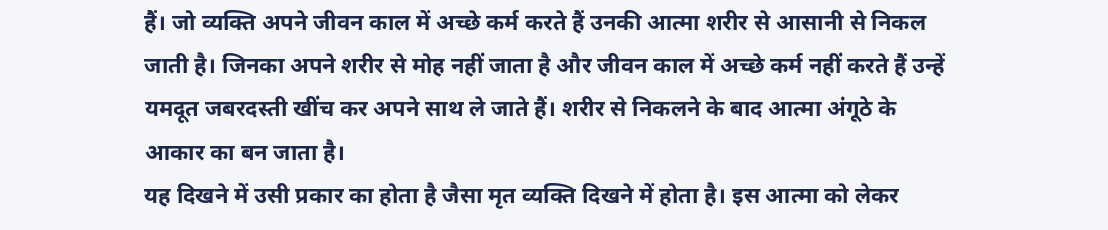हैं। जो व्यक्ति अपने जीवन काल में अच्छे कर्म करते हैं उनकी आत्मा शरीर से आसानी से निकल जाती है। जिनका अपने शरीर से मोह नहीं जाता है और जीवन काल में अच्छे कर्म नहीं करते हैं उन्हें यमदूत जबरदस्ती खींच कर अपने साथ ले जाते हैं। शरीर से निकलने के बाद आत्मा अंगूठे के आकार का बन जाता है।
यह दिखने में उसी प्रकार का होता है जैसा मृत व्यक्ति दिखने में होता है। इस आत्मा को लेकर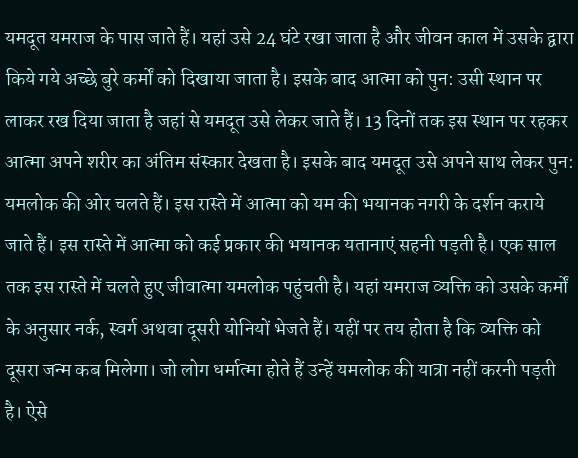यमदूत यमराज के पास जाते हैं। यहां उसे 24 घंटे रखा जाता है और जीवन काल में उसके द्वारा किये गये अच्छे बुरे कर्मों को दिखाया जाता है। इसके बाद आत्मा को पुन: उसी स्थान पर लाकर रख दिया जाता है जहां से यमदूत उसे लेकर जाते हैं। 13 दिनों तक इस स्थान पर रहकर आत्मा अपने शरीर का अंतिम संस्कार देखता है। इसके बाद यमदूत उसे अपने साथ लेकर पुन: यमलोक की ओर चलते हैं। इस रास्ते में आत्मा को यम की भयानक नगरी के दर्शन कराये जाते हैं। इस रास्ते में आत्मा को कई प्रकार की भयानक यतानाएं सहनी पड़ती है। एक साल तक इस रास्ते में चलते हुए जीवात्मा यमलोक पहुंचती है। यहां यमराज व्यक्ति को उसके कर्मों के अनुसार नर्क, स्वर्ग अथवा दूसरी योनियों भेजते हैं। यहीं पर तय होता है कि व्यक्ति को दूसरा जन्म कब मिलेगा। जो लोग धर्मात्मा होते हैं उन्हें यमलोक की यात्रा नहीं करनी पड़ती है। ऐसे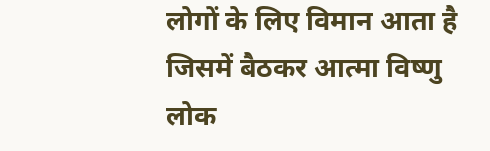लोगों के लिए विमान आता है जिसमें बैठकर आत्मा विष्णु लोक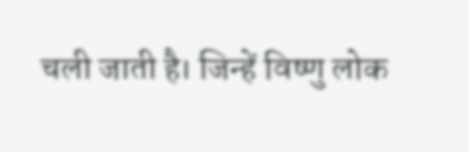चली जाती है। जिन्हें विष्णु लोक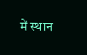में स्थान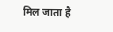मिल जाता है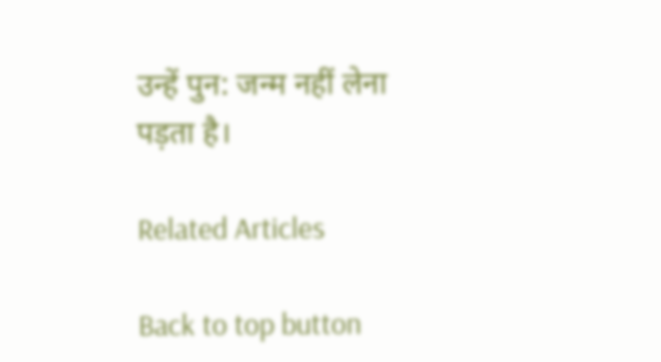उन्हें पुन: जन्म नहीं लेना पड़ता है।

Related Articles

Back to top button